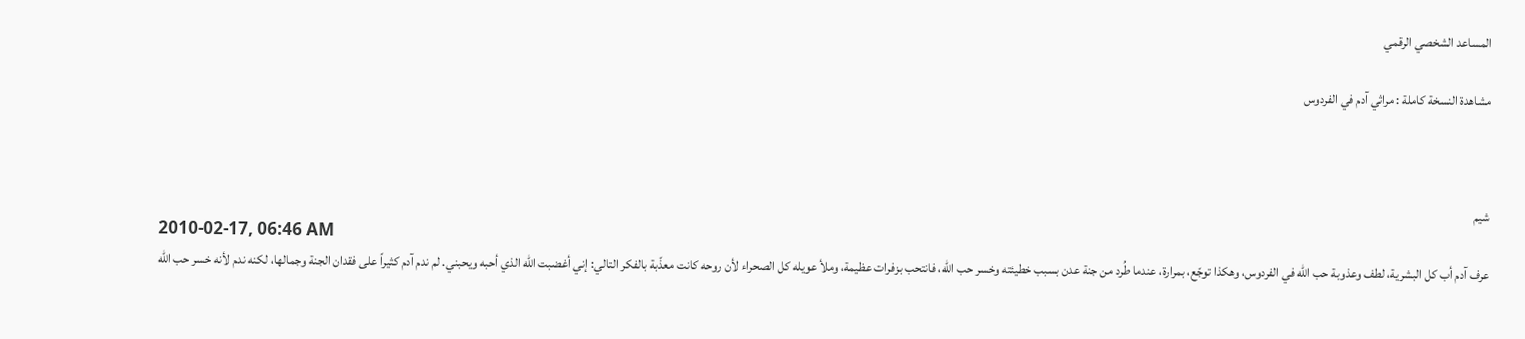المساعد الشخصي الرقمي

مشاهدة النسخة كاملة : مراثي آدم في الفردوس



شيم
2010-02-17, 06:46 AM
عرف آدم أب كل البشرية، لطف وعذوبة حب الله في الفردوس، وهكذا توجّع، بمرارة، عندما طُرد من جنة عدن بسبب خطيئته وخسر حب الله، فانتحب بزفرات عظيمة، وملأ عويله كل الصحراء لأن روحه كانت معذّبة بالفكر التالي: إني أغضبت الله الذي أحبه ويحبني. لم ندم آدم كثيراً على فقدان الجنة وجمالها، لكنه ندم لأنه خسر حب الله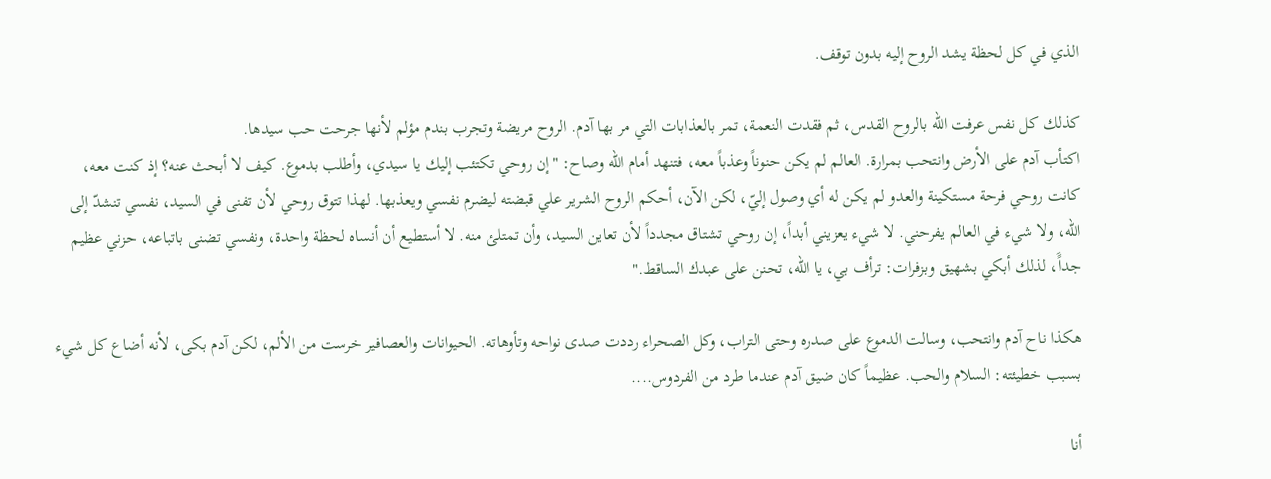الذي في كل لحظة يشد الروح إليه بدون توقف.

كذلك كل نفس عرفت الله بالروح القدس، ثم فقدت النعمة، تمر بالعذابات التي مر بها آدم. الروح مريضة وتجرب بندم مؤلم لأنها جرحت حب سيدها.
اكتأب آدم على الأرض وانتحب بمرارة. العالم لم يكن حنوناً وعذباً معه، فتنهد أمام الله وصاح: "إن روحي تكتئب إليك يا سيدي، وأطلب بدموع. كيف لا أبحث عنه؟ إذ كنت معه، كانت روحي فرحة مستكينة والعدو لم يكن له أي وصول إليّ، لكن الآن، أحكم الروح الشرير علي قبضته ليضرم نفسي ويعذبها. لهذا تتوق روحي لأن تفنى في السيد، نفسي تنشدّ إلى الله، ولا شيء في العالم يفرحني. لا شيء يعزيني أبداً، إن روحي تشتاق مجدداً لأن تعاين السيد، وأن تمتلئ منه. لا أستطيع أن أنساه لحظة واحدة، ونفسي تضنى باتباعه، حزني عظيم جداًَ، لذلك أبكي بشهيق وبزفرات: ترأف بي، يا الله، تحنن على عبدك الساقط."

هكذا ناح آدم وانتحب، وسالت الدموع على صدره وحتى التراب، وكل الصحراء رددت صدى نواحه وتأوهاته. الحيوانات والعصافير خرست من الألم، لكن آدم بكى، لأنه أضاع كل شيء بسبب خطيئته: السلام والحب. عظيماً كان ضيق آدم عندما طرد من الفردوس....

أنا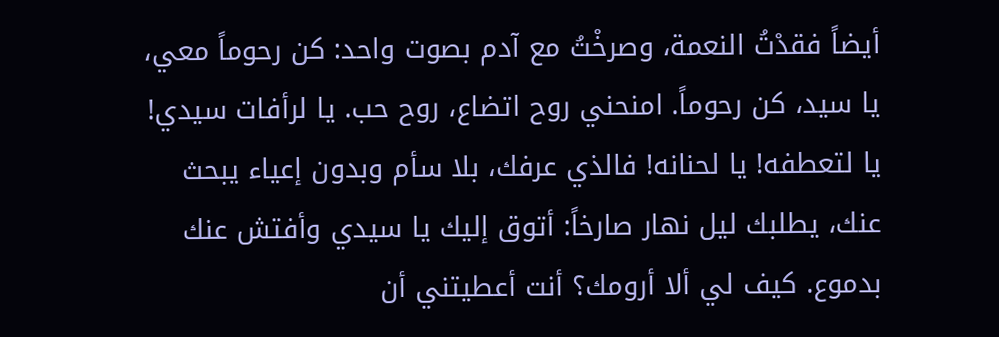أيضاً فقدْتُ النعمة، وصرخْتُ مع آدم بصوت واحد: كن رحوماً معي، يا سيد، كن رحوماً. امنحني روح اتضاع، روح حب. يا لرأفات سيدي! يا لتعطفه! يا لحنانه! فالذي عرفك، بلا سأم وبدون إعياء يبحث عنك، يطلبك ليل نهار صارخاً: أتوق إليك يا سيدي وأفتش عنك بدموع. كيف لي ألا أرومك؟ أنت أعطيتني أن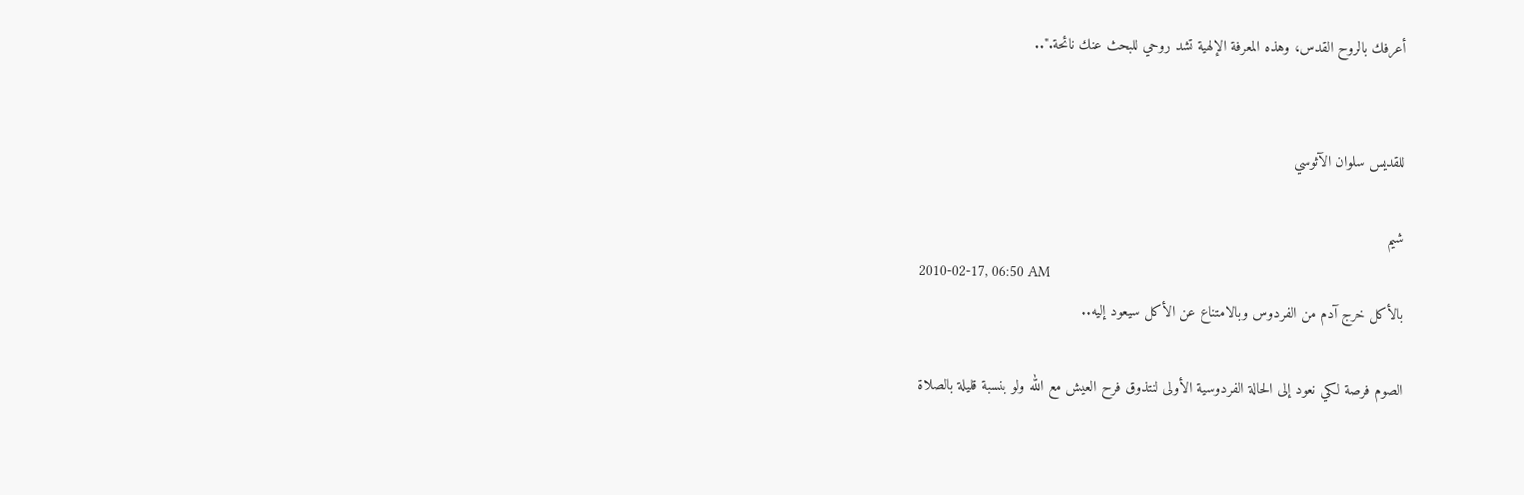أعرفك بالروح القدس، وهذه المعرفة الإلهية تشد روحي للبحث عنك نائحة."..


للقديس سلوان الآثوسي

شيم
2010-02-17, 06:50 AM
بالأكل خرج آدم من الفردوس وبالامتناع عن الأكل سيعود إليه..

الصوم فرصة لكي نعود إلى الحالة الفردوسية الأولى لنتذوق فرح العيش مع الله ولو بنسبة قليلة بالصلاة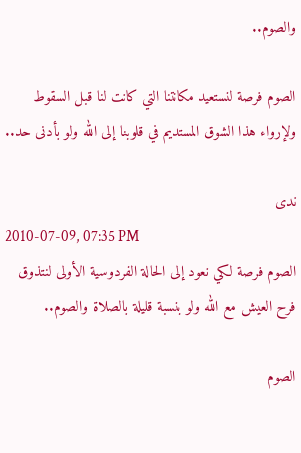والصوم..

الصوم فرصة لنستعيد مكانتنا التي كانت لنا قبل السقوط ولإرواء هذا الشوق المستديم في قلوبنا إلى الله ولو بأدنى حد..

ندى
2010-07-09, 07:35 PM
الصوم فرصة لكي نعود إلى الحالة الفردوسية الأولى لنتذوق فرح العيش مع الله ولو بنسبة قليلة بالصلاة والصوم..

الصوم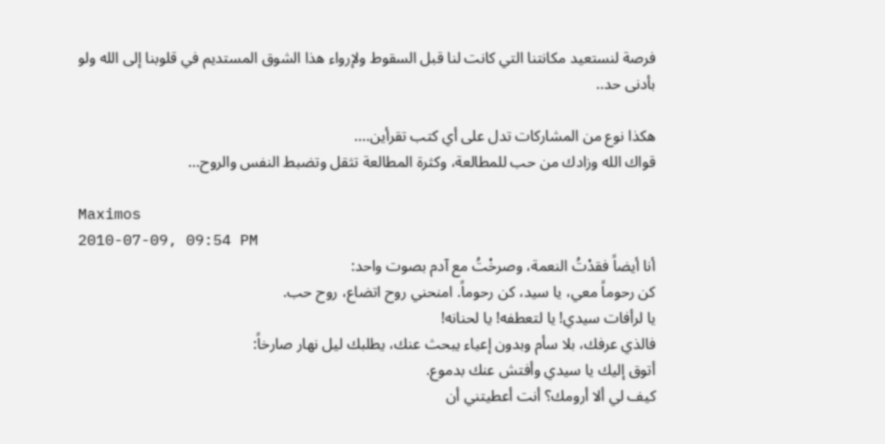فرصة لنستعيد مكانتنا التي كانت لنا قبل السقوط ولإرواء هذا الشوق المستديم في قلوبنا إلى الله ولو بأدنى حد..

هكذا نوع من المشاركات تدل على أي كتب تقرأين....
قواك الله وزادك من حب للمطالعة، وكثرة المطالعة تثقل وتضبط النفس والروح...

Maximos
2010-07-09, 09:54 PM
أنا أيضاً فقدْتُ النعمة، وصرخْتُ مع آدم بصوت واحد:
كن رحوماً معي، يا سيد، كن رحوماً. امنحني روح اتضاع، روح حب.
يا لرأفات سيدي! يا لتعطفه! يا لحنانه!
فالذي عرفك، بلا سأم وبدون إعياء يبحث عنك، يطلبك ليل نهار صارخاً:
أتوق إليك يا سيدي وأفتش عنك بدموع.
كيف لي ألا أرومك؟ أنت أعطيتني أن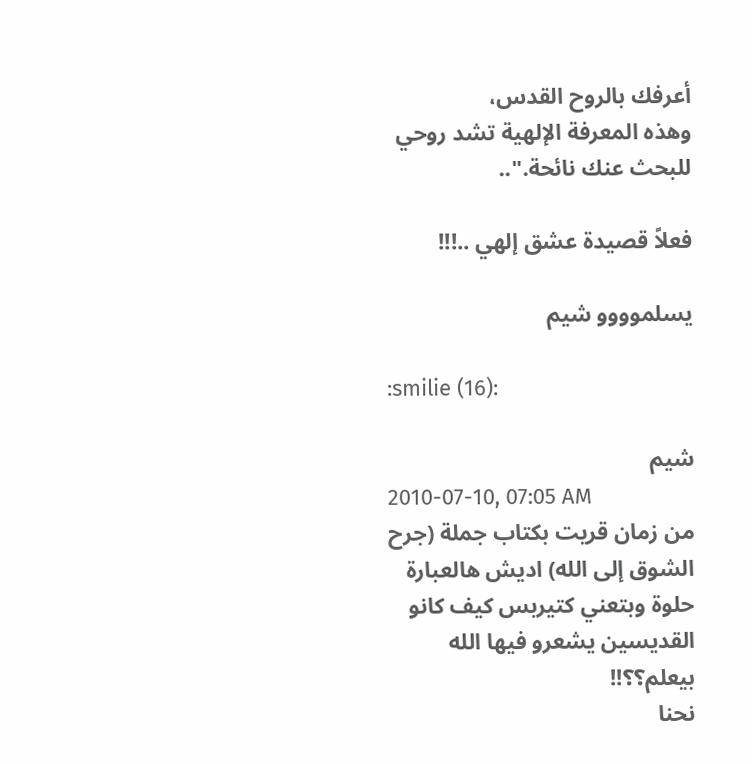أعرفك بالروح القدس،
وهذه المعرفة الإلهية تشد روحي للبحث عنك نائحة."..

فعلاً قصيدة عشق إلهي ..!!!

يسلموووو شيم

:smilie (16):

شيم
2010-07-10, 07:05 AM
من زمان قريت بكتاب جملة (جرح الشوق إلى الله) اديش هالعبارة حلوة وبتعني كتيربس كيف كانو القديسين يشعرو فيها الله بيعلم؟؟!!
نحنا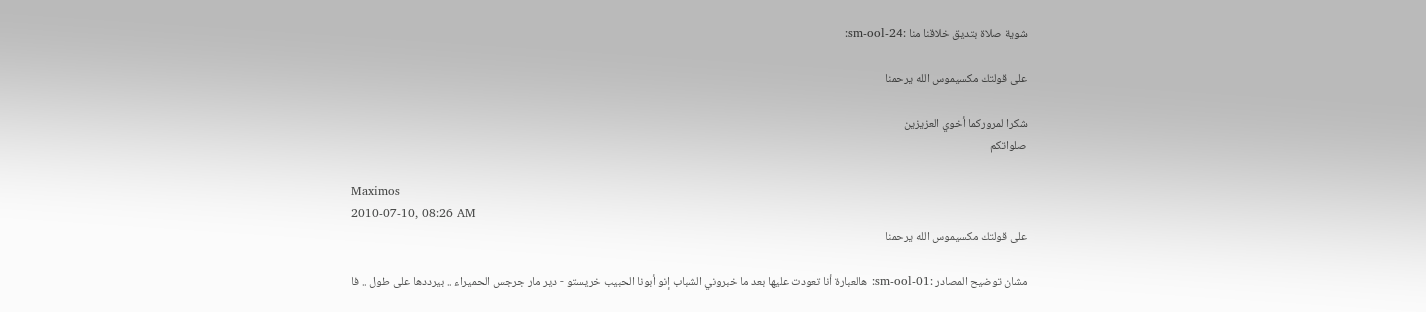شوية صلاة بتديق خلاقنا منا :sm-ool-24:

على قولتك مكسيموس الله يرحمنا

شكرا لمروركما أخوي العزيزين
صلواتكم

Maximos
2010-07-10, 08:26 AM
على قولتك مكسيموس الله يرحمنا

مشان توضيح المصادر :sm-ool-01: هالعبارة أنا تعودت عليها بعد ما خبروني الشباب إنو أبونا الحبيب خريستو - دير مار جرجس الحميراء .. بيرددها على طول .. فا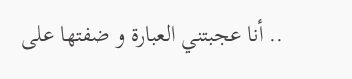.. أنا عجبتني العبارة و ضفتها على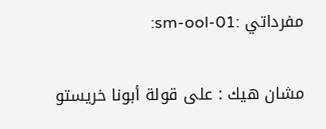مفرداتي :sm-ool-01:

مشان هيك : على قولة أبونا خريستو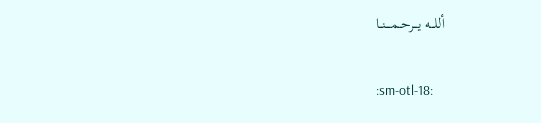أللـــه يـــرحــمــــنــا

:sm-otl-18: